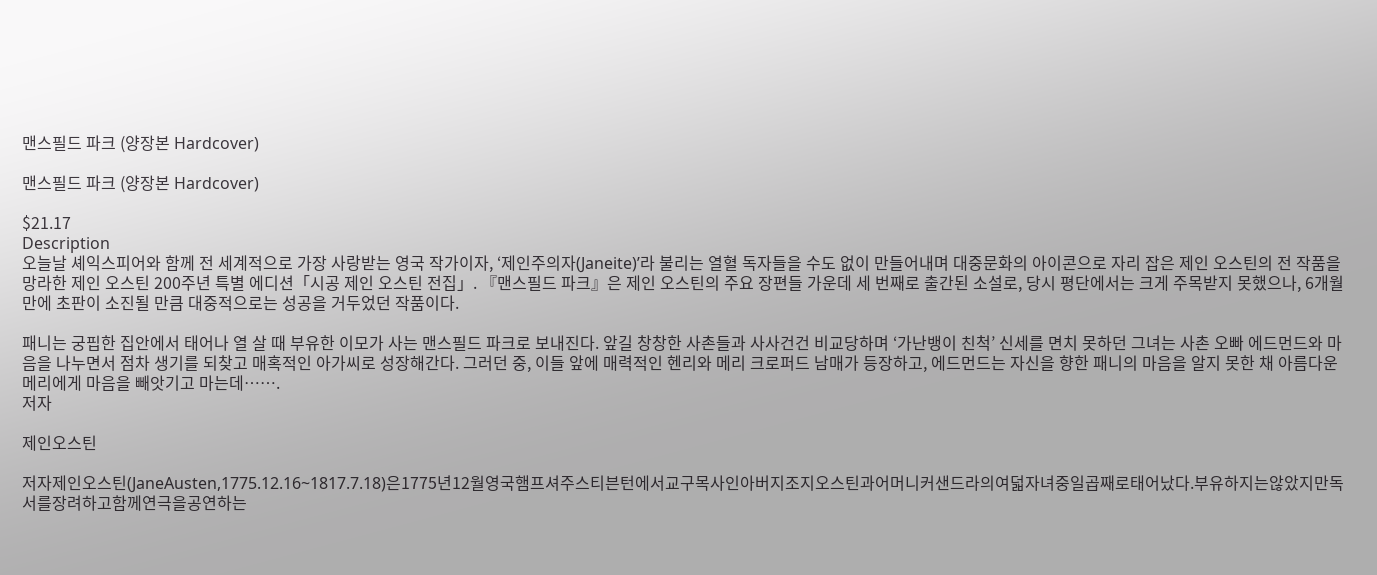맨스필드 파크 (양장본 Hardcover)

맨스필드 파크 (양장본 Hardcover)

$21.17
Description
오늘날 셰익스피어와 함께 전 세계적으로 가장 사랑받는 영국 작가이자, ‘제인주의자(Janeite)’라 불리는 열혈 독자들을 수도 없이 만들어내며 대중문화의 아이콘으로 자리 잡은 제인 오스틴의 전 작품을 망라한 제인 오스틴 200주년 특별 에디션「시공 제인 오스틴 전집」. 『맨스필드 파크』은 제인 오스틴의 주요 장편들 가운데 세 번째로 출간된 소설로, 당시 평단에서는 크게 주목받지 못했으나, 6개월 만에 초판이 소진될 만큼 대중적으로는 성공을 거두었던 작품이다.

패니는 궁핍한 집안에서 태어나 열 살 때 부유한 이모가 사는 맨스필드 파크로 보내진다. 앞길 창창한 사촌들과 사사건건 비교당하며 ‘가난뱅이 친척’ 신세를 면치 못하던 그녀는 사촌 오빠 에드먼드와 마음을 나누면서 점차 생기를 되찾고 매혹적인 아가씨로 성장해간다. 그러던 중, 이들 앞에 매력적인 헨리와 메리 크로퍼드 남매가 등장하고, 에드먼드는 자신을 향한 패니의 마음을 알지 못한 채 아름다운 메리에게 마음을 빼앗기고 마는데…….
저자

제인오스틴

저자제인오스틴(JaneAusten,1775.12.16~1817.7.18)은1775년12월영국햄프셔주스티븐턴에서교구목사인아버지조지오스틴과어머니커샌드라의여덟자녀중일곱째로태어났다.부유하지는않았지만독서를장려하고함께연극을공연하는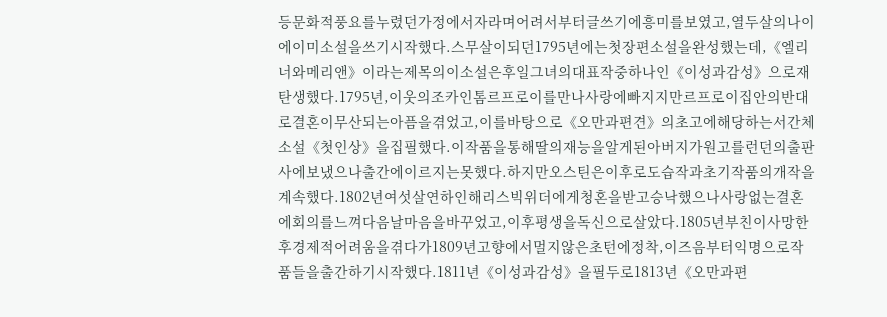등문화적풍요를누렸던가정에서자라며어려서부터글쓰기에흥미를보였고,열두살의나이에이미소설을쓰기시작했다.스무살이되던1795년에는첫장편소설을완성했는데,《엘리너와메리앤》이라는제목의이소설은후일그녀의대표작중하나인《이성과감성》으로재탄생했다.1795년,이웃의조카인톰르프로이를만나사랑에빠지지만르프로이집안의반대로결혼이무산되는아픔을겪었고,이를바탕으로《오만과편견》의초고에해당하는서간체소설《첫인상》을집필했다.이작품을통해딸의재능을알게된아버지가원고를런던의출판사에보냈으나출간에이르지는못했다.하지만오스틴은이후로도습작과초기작품의개작을계속했다.1802년여섯살연하인해리스빅위더에게청혼을받고승낙했으나사랑없는결혼에회의를느껴다음날마음을바꾸었고,이후평생을독신으로살았다.1805년부친이사망한후경제적어려움을겪다가1809년고향에서멀지않은초턴에정착,이즈음부터익명으로작품들을출간하기시작했다.1811년《이성과감성》을필두로1813년《오만과편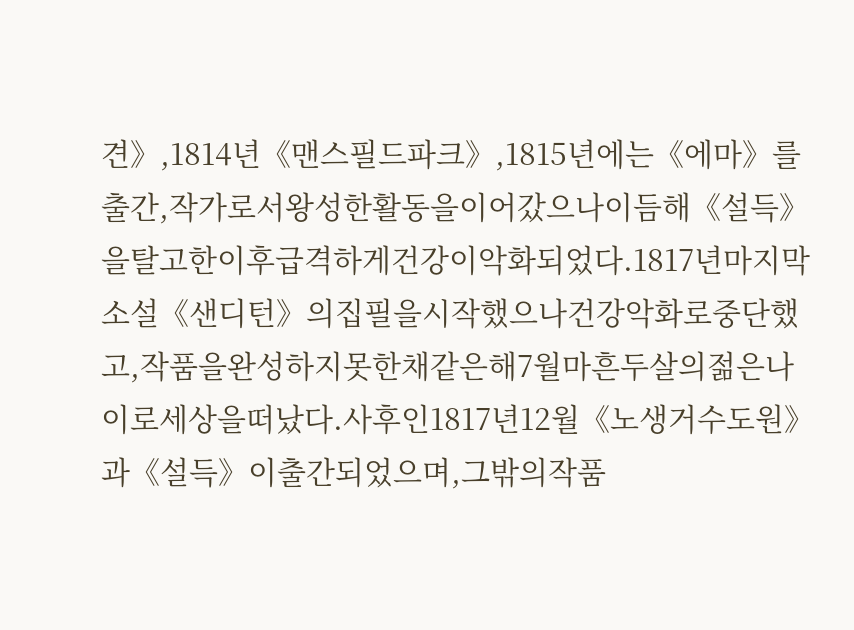견》,1814년《맨스필드파크》,1815년에는《에마》를출간,작가로서왕성한활동을이어갔으나이듬해《설득》을탈고한이후급격하게건강이악화되었다.1817년마지막소설《샌디턴》의집필을시작했으나건강악화로중단했고,작품을완성하지못한채같은해7월마흔두살의젊은나이로세상을떠났다.사후인1817년12월《노생거수도원》과《설득》이출간되었으며,그밖의작품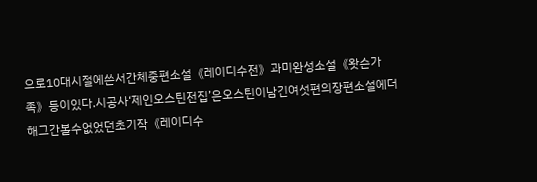으로10대시절에쓴서간체중편소설《레이디수전》과미완성소설《왓슨가족》등이있다.시공사‘제인오스틴전집’은오스틴이남긴여섯편의장편소설에더해그간볼수없었던초기작《레이디수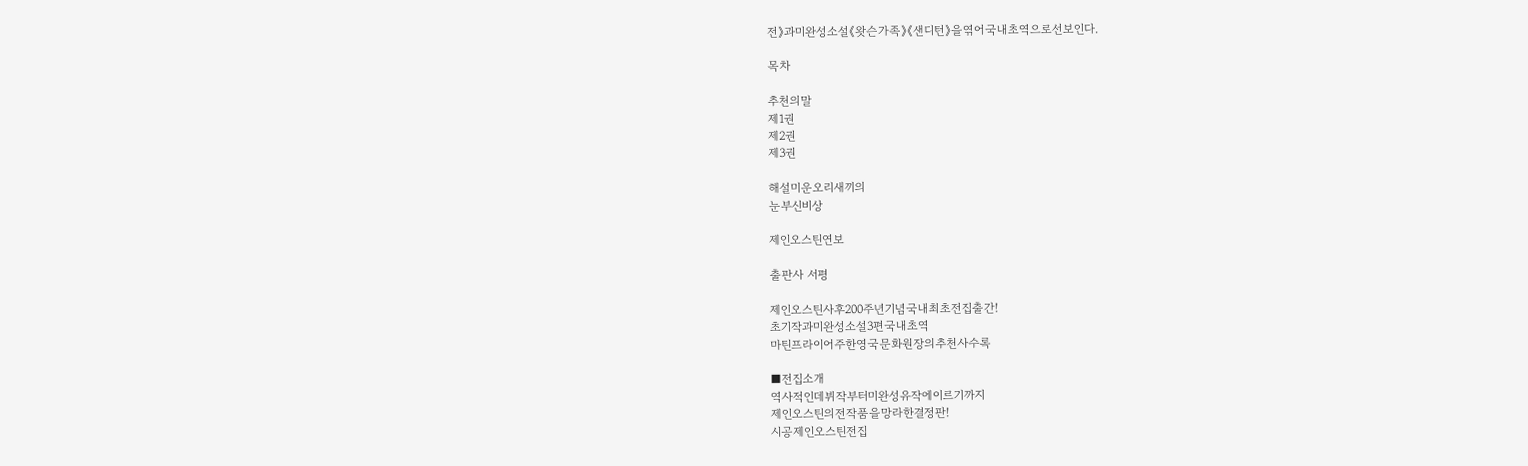전》과미완성소설《왓슨가족》《샌디턴》을엮어국내초역으로선보인다.

목차

추천의말
제1권
제2권
제3권

해설미운오리새끼의
눈부신비상

제인오스틴연보

출판사 서평

제인오스틴사후200주년기념국내최초전집출간!
초기작과미완성소설3편국내초역
마틴프라이어주한영국문화원장의추천사수록

■전집소개
역사적인데뷔작부터미완성유작에이르기까지
제인오스틴의전작품을망라한결정판!
시공제인오스틴전집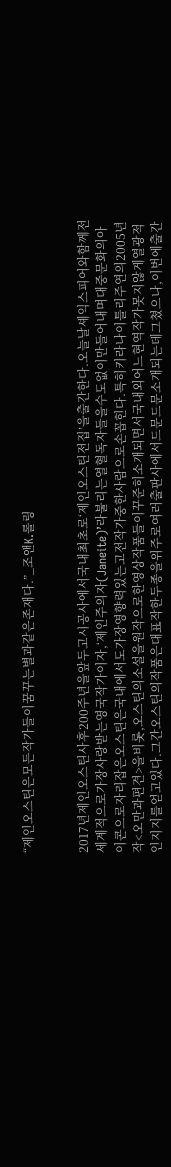“제인오스틴은모든작가들이꿈꾸는별과같은존재다.”_조앤K.롤링


2017년제인오스틴사후200주년을앞두고시공사에서국내최초로‘제인오스틴전집’을출간한다.오늘날셰익스피어와함께전세계적으로가장사랑받는영국작가이자,‘제인주의자(Janeite)’라불리는열혈독자들을수도없이만들어내며대중문화의아이콘으로자리잡은오스틴은국내에서도가장영향력있는고전작가중한사람으로손꼽힌다.특히키라나이틀리주연의2005년작<오만과편견>을비롯,오스틴의소설을원작으로한영상작품들이꾸준히소개되면서국내외어느현역작가못지않게열광적인지지를얻고있다.그간오스틴의작품은대표작한두종을위주로여러출판사에서드문드문소개되는데그쳤으나,이번에출간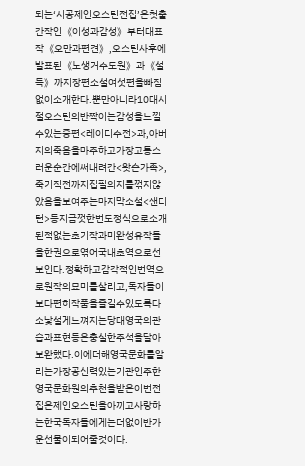되는‘시공제인오스틴전집’은첫출간작인《이성과감성》부터대표작《오만과편견》,오스틴사후에발표된《노생거수도원》과《설득》까지장편소설여섯편을빠짐없이소개한다.뿐만아니라10대시절오스틴의반짝이는감성을느낄수있는중편<레이디수전>과,아버지의죽음을마주하고가장고통스러운순간에써내려간<왓슨가족>,죽기직전까지집필의지를꺾지않았음을보여주는마지막소설<샌디턴>등지금껏한번도정식으로소개된적없는초기작과미완성유작들을한권으로엮어국내초역으로선보인다.정확하고감각적인번역으로원작의묘미를살리고,독자들이보다편히작품을즐길수있도록다소낯설게느껴지는당대영국의관습과표현등은충실한주석을달아보완했다.이에더해영국문화를알리는가장공신력있는기관인주한영국문화원의추천을받은이번전집은제인오스틴을아끼고사랑하는한국독자들에게는더없이반가운선물이되어줄것이다.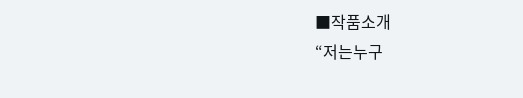■작품소개
“저는누구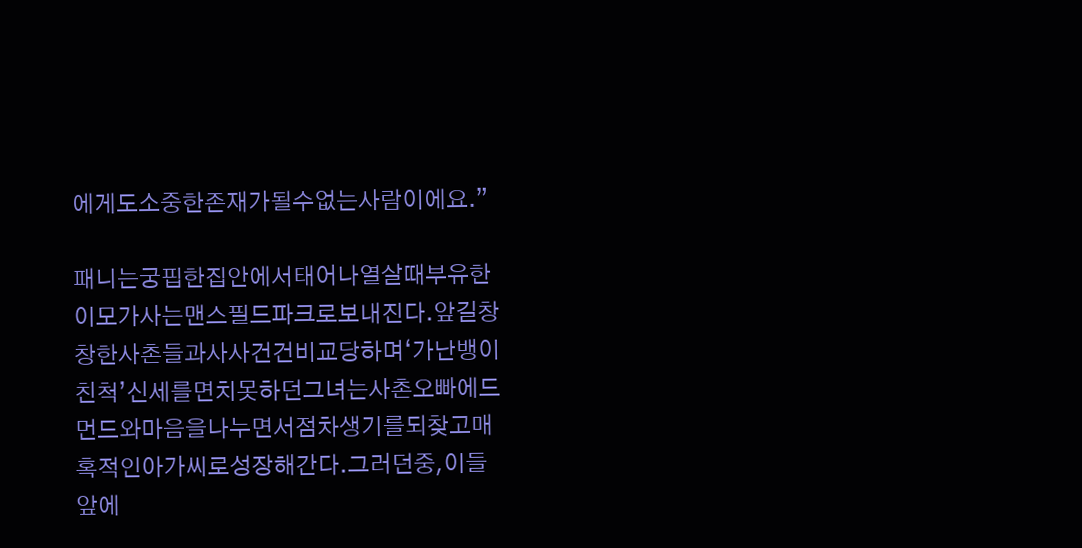에게도소중한존재가될수없는사람이에요.”

패니는궁핍한집안에서태어나열살때부유한이모가사는맨스필드파크로보내진다.앞길창창한사촌들과사사건건비교당하며‘가난뱅이친척’신세를면치못하던그녀는사촌오빠에드먼드와마음을나누면서점차생기를되찾고매혹적인아가씨로성장해간다.그러던중,이들앞에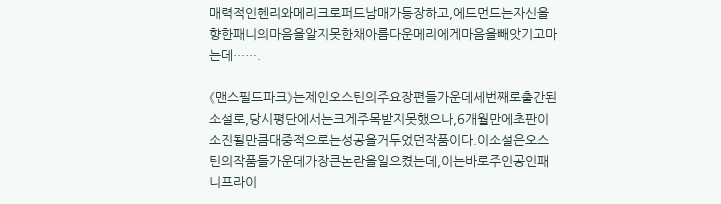매력적인헨리와메리크로퍼드남매가등장하고,에드먼드는자신을향한패니의마음을알지못한채아름다운메리에게마음을빼앗기고마는데…….

《맨스필드파크》는제인오스틴의주요장편들가운데세번째로출간된소설로,당시평단에서는크게주목받지못했으나,6개월만에초판이소진될만큼대중적으로는성공을거두었던작품이다.이소설은오스틴의작품들가운데가장큰논란을일으켰는데,이는바로주인공인패니프라이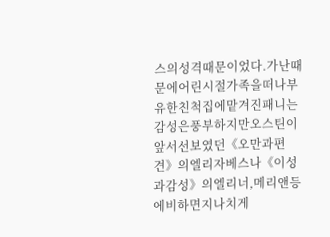스의성격때문이었다.가난때문에어린시절가족을떠나부유한친척집에맡겨진패니는감성은풍부하지만오스틴이앞서선보였던《오만과편견》의엘리자베스나《이성과감성》의엘리너,메리앤등에비하면지나치게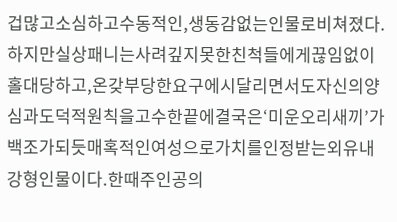겁많고소심하고수동적인,생동감없는인물로비쳐졌다.하지만실상패니는사려깊지못한친척들에게끊임없이홀대당하고,온갖부당한요구에시달리면서도자신의양심과도덕적원칙을고수한끝에결국은‘미운오리새끼’가백조가되듯매혹적인여성으로가치를인정받는외유내강형인물이다.한때주인공의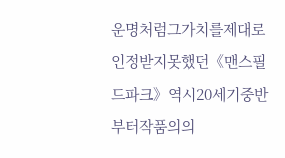운명처럼그가치를제대로인정받지못했던《맨스필드파크》역시20세기중반부터작품의의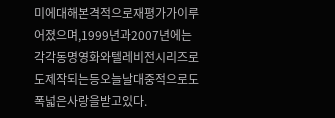미에대해본격적으로재평가가이루어졌으며,1999년과2007년에는각각동명영화와텔레비전시리즈로도제작되는등오늘날대중적으로도폭넓은사랑을받고있다.